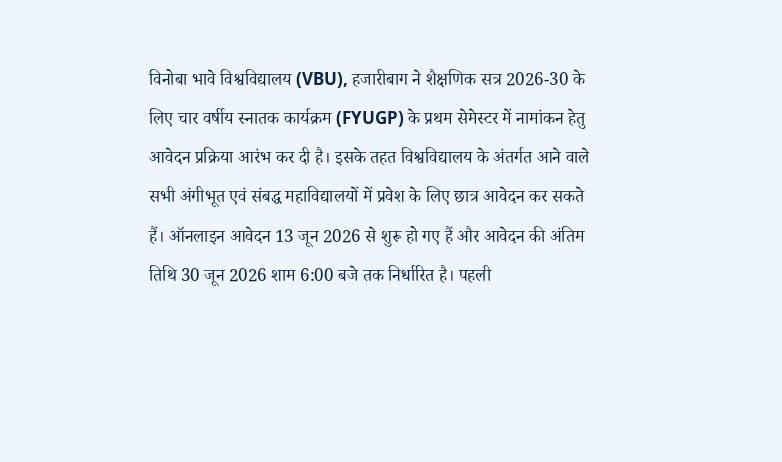विनोबा भावे विश्वविद्यालय (VBU), हजारीबाग ने शैक्षणिक सत्र 2026-30 के लिए चार वर्षीय स्नातक कार्यक्रम (FYUGP) के प्रथम सेमेस्टर में नामांकन हेतु आवेदन प्रक्रिया आरंभ कर दी है। इसके तहत विश्वविद्यालय के अंतर्गत आने वाले सभी अंगीभूत एवं संबद्ध महाविद्यालयों में प्रवेश के लिए छात्र आवेदन कर सकते हैं। ऑनलाइन आवेदन 13 जून 2026 से शुरू हो गए हैं और आवेदन की अंतिम तिथि 30 जून 2026 शाम 6:00 बजे तक निर्धारित है। पहली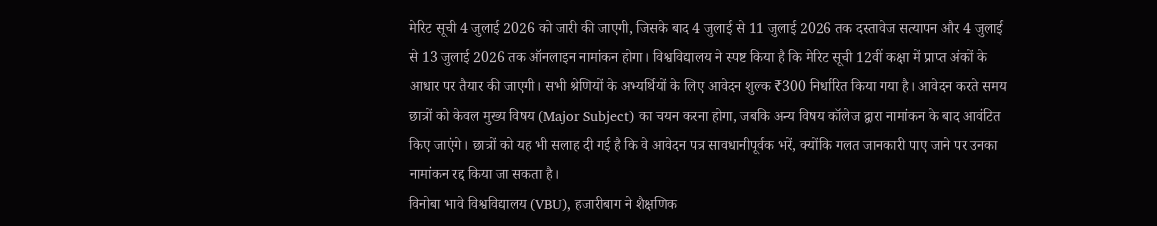मेरिट सूची 4 जुलाई 2026 को जारी की जाएगी, जिसके बाद 4 जुलाई से 11 जुलाई 2026 तक दस्तावेज सत्यापन और 4 जुलाई से 13 जुलाई 2026 तक ऑनलाइन नामांकन होगा। विश्वविद्यालय ने स्पष्ट किया है कि मेरिट सूची 12वीं कक्षा में प्राप्त अंकों के आधार पर तैयार की जाएगी। सभी श्रेणियों के अभ्यर्थियों के लिए आवेदन शुल्क ₹300 निर्धारित किया गया है। आवेदन करते समय छात्रों को केवल मुख्य विषय (Major Subject) का चयन करना होगा, जबकि अन्य विषय कॉलेज द्वारा नामांकन के बाद आवंटित किए जाएंगे। छात्रों को यह भी सलाह दी गई है कि वे आवेदन पत्र सावधानीपूर्वक भरें, क्योंकि गलत जानकारी पाए जाने पर उनका नामांकन रद्द किया जा सकता है।
विनोबा भावे विश्वविद्यालय (VBU), हजारीबाग ने शैक्षणिक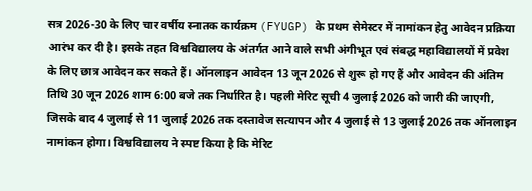सत्र 2026-30 के लिए चार वर्षीय स्नातक कार्यक्रम (FYUGP) के प्रथम सेमेस्टर में नामांकन हेतु आवेदन प्रक्रिया आरंभ कर दी है। इसके तहत विश्वविद्यालय के अंतर्गत आने वाले सभी अंगीभूत एवं संबद्ध महाविद्यालयों में प्रवेश के लिए छात्र आवेदन कर सकते हैं। ऑनलाइन आवेदन 13 जून 2026 से शुरू हो गए हैं और आवेदन की अंतिम तिथि 30 जून 2026 शाम 6:00 बजे तक निर्धारित है। पहली मेरिट सूची 4 जुलाई 2026 को जारी की जाएगी, जिसके बाद 4 जुलाई से 11 जुलाई 2026 तक दस्तावेज सत्यापन और 4 जुलाई से 13 जुलाई 2026 तक ऑनलाइन नामांकन होगा। विश्वविद्यालय ने स्पष्ट किया है कि मेरिट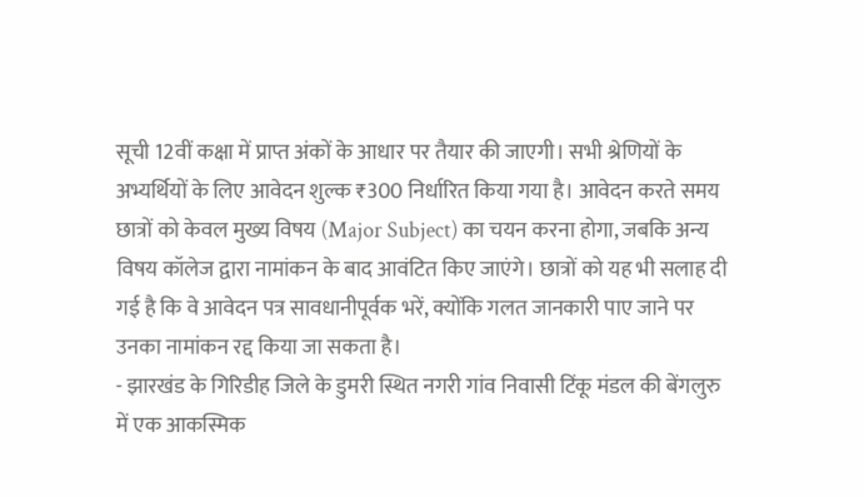सूची 12वीं कक्षा में प्राप्त अंकों के आधार पर तैयार की जाएगी। सभी श्रेणियों के अभ्यर्थियों के लिए आवेदन शुल्क ₹300 निर्धारित किया गया है। आवेदन करते समय छात्रों को केवल मुख्य विषय (Major Subject) का चयन करना होगा, जबकि अन्य विषय कॉलेज द्वारा नामांकन के बाद आवंटित किए जाएंगे। छात्रों को यह भी सलाह दी गई है कि वे आवेदन पत्र सावधानीपूर्वक भरें, क्योंकि गलत जानकारी पाए जाने पर उनका नामांकन रद्द किया जा सकता है।
- झारखंड के गिरिडीह जिले के डुमरी स्थित नगरी गांव निवासी टिंकू मंडल की बेंगलुरु में एक आकस्मिक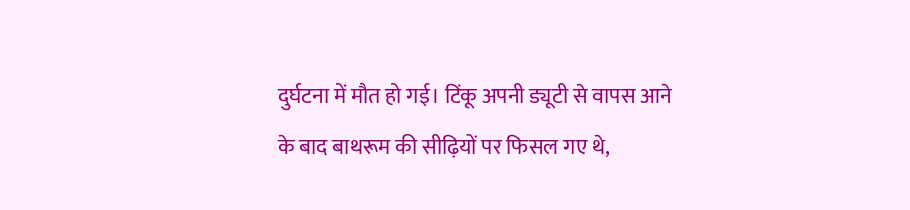दुर्घटना में मौत हो गई। टिंकू अपनी ड्यूटी से वापस आने के बाद बाथरूम की सीढ़ियों पर फिसल गए थे,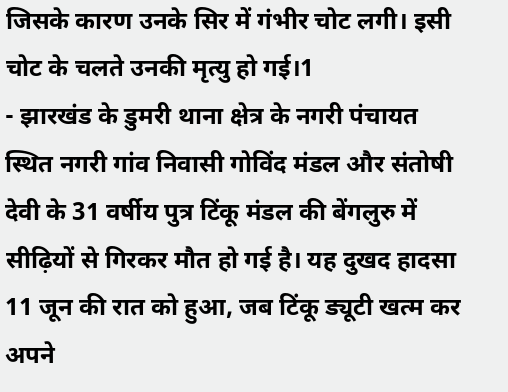जिसके कारण उनके सिर में गंभीर चोट लगी। इसी चोट के चलते उनकी मृत्यु हो गई।1
- झारखंड के डुमरी थाना क्षेत्र के नगरी पंचायत स्थित नगरी गांव निवासी गोविंद मंडल और संतोषी देवी के 31 वर्षीय पुत्र टिंकू मंडल की बेंगलुरु में सीढ़ियों से गिरकर मौत हो गई है। यह दुखद हादसा 11 जून की रात को हुआ, जब टिंकू ड्यूटी खत्म कर अपने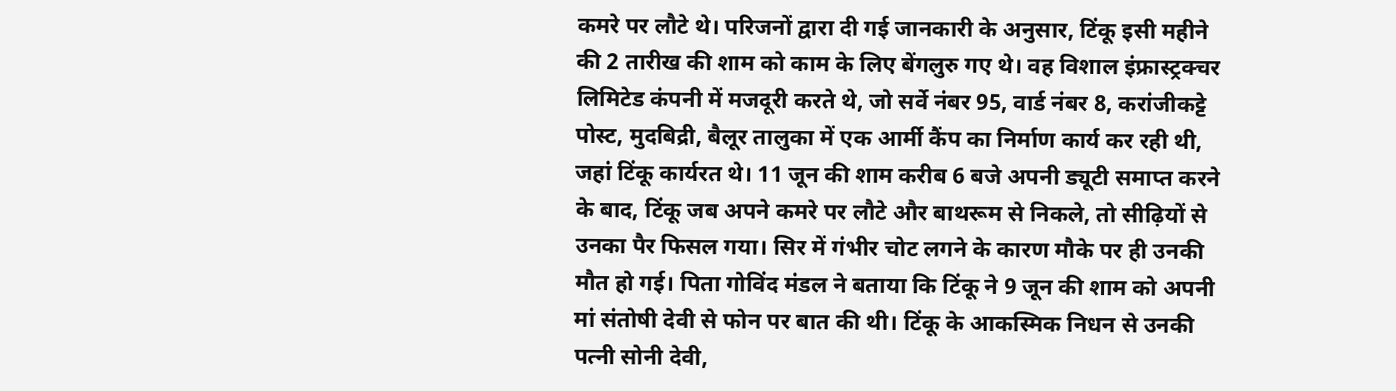कमरे पर लौटे थे। परिजनों द्वारा दी गई जानकारी के अनुसार, टिंकू इसी महीने की 2 तारीख की शाम को काम के लिए बेंगलुरु गए थे। वह विशाल इंफ्रास्ट्रक्चर लिमिटेड कंपनी में मजदूरी करते थे, जो सर्वे नंबर 95, वार्ड नंबर 8, करांजीकट्टे पोस्ट, मुदबिद्री, बैलूर तालुका में एक आर्मी कैंप का निर्माण कार्य कर रही थी, जहां टिंकू कार्यरत थे। 11 जून की शाम करीब 6 बजे अपनी ड्यूटी समाप्त करने के बाद, टिंकू जब अपने कमरे पर लौटे और बाथरूम से निकले, तो सीढ़ियों से उनका पैर फिसल गया। सिर में गंभीर चोट लगने के कारण मौके पर ही उनकी मौत हो गई। पिता गोविंद मंडल ने बताया कि टिंकू ने 9 जून की शाम को अपनी मां संतोषी देवी से फोन पर बात की थी। टिंकू के आकस्मिक निधन से उनकी पत्नी सोनी देवी,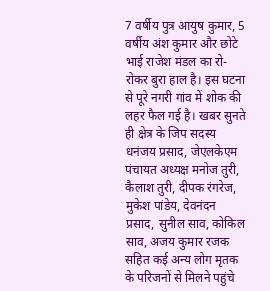7 वर्षीय पुत्र आयुष कुमार, 5 वर्षीय अंश कुमार और छोटे भाई राजेश मंडल का रो-रोकर बुरा हाल है। इस घटना से पूरे नगरी गांव में शोक की लहर फैल गई है। खबर सुनते ही क्षेत्र के जिप सदस्य धनंजय प्रसाद, जेएलकेएम पंचायत अध्यक्ष मनोज तुरी, कैलाश तुरी, दीपक रंगरेज, मुकेश पांडेय, देवनंदन प्रसाद, सुनील साव, कोकिल साव, अजय कुमार रजक सहित कई अन्य लोग मृतक के परिजनों से मिलने पहुंचे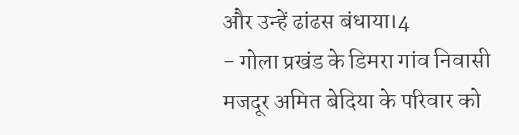और उन्हें ढांढस बंधाया।4
- गोला प्रखंड के डिमरा गांव निवासी मजदूर अमित बेदिया के परिवार को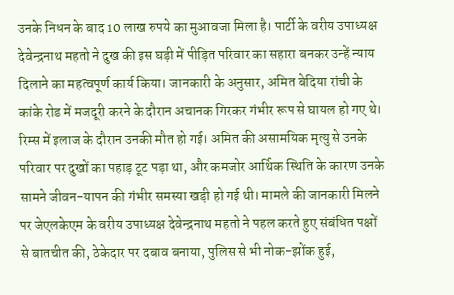उनके निधन के बाद 10 लाख रुपये का मुआवजा मिला है। पार्टी के वरीय उपाध्यक्ष देवेन्द्रनाथ महतो ने दुख की इस घड़ी में पीड़ित परिवार का सहारा बनकर उन्हें न्याय दिलाने का महत्वपूर्ण कार्य किया। जानकारी के अनुसार, अमित बेदिया रांची के कांके रोड में मजदूरी करने के दौरान अचानक गिरकर गंभीर रूप से घायल हो गए थे। रिम्स में इलाज के दौरान उनकी मौत हो गई। अमित की असामयिक मृत्यु से उनके परिवार पर दुखों का पहाड़ टूट पड़ा था, और कमजोर आर्थिक स्थिति के कारण उनके सामने जीवन-यापन की गंभीर समस्या खड़ी हो गई थी। मामले की जानकारी मिलने पर जेएलकेएम के वरीय उपाध्यक्ष देवेन्द्रनाथ महतो ने पहल करते हुए संबंधित पक्षों से बातचीत की, ठेकेदार पर दबाव बनाया, पुलिस से भी नोक-झोंक हुई,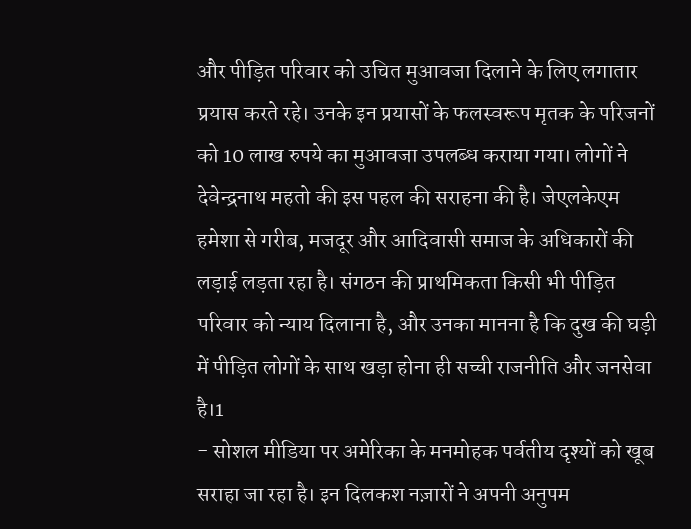और पीड़ित परिवार को उचित मुआवजा दिलाने के लिए लगातार प्रयास करते रहे। उनके इन प्रयासों के फलस्वरूप मृतक के परिजनों को 10 लाख रुपये का मुआवजा उपलब्ध कराया गया। लोगों ने देवेन्द्रनाथ महतो की इस पहल की सराहना की है। जेएलकेएम हमेशा से गरीब, मजदूर और आदिवासी समाज के अधिकारों की लड़ाई लड़ता रहा है। संगठन की प्राथमिकता किसी भी पीड़ित परिवार को न्याय दिलाना है, और उनका मानना है कि दुख की घड़ी में पीड़ित लोगों के साथ खड़ा होना ही सच्ची राजनीति और जनसेवा है।1
- सोशल मीडिया पर अमेरिका के मनमोहक पर्वतीय दृश्यों को खूब सराहा जा रहा है। इन दिलकश नज़ारों ने अपनी अनुपम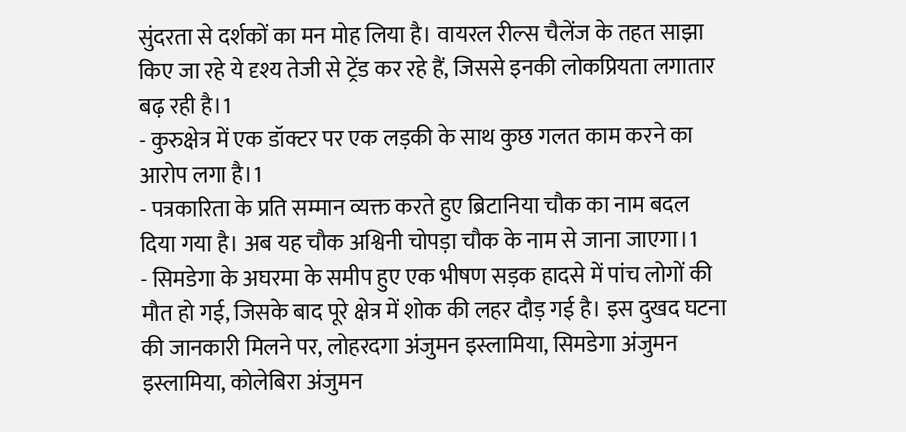सुंदरता से दर्शकों का मन मोह लिया है। वायरल रील्स चैलेंज के तहत साझा किए जा रहे ये दृश्य तेजी से ट्रेंड कर रहे हैं, जिससे इनकी लोकप्रियता लगातार बढ़ रही है।1
- कुरुक्षेत्र में एक डॉक्टर पर एक लड़की के साथ कुछ गलत काम करने का आरोप लगा है।1
- पत्रकारिता के प्रति सम्मान व्यक्त करते हुए ब्रिटानिया चौक का नाम बदल दिया गया है। अब यह चौक अश्विनी चोपड़ा चौक के नाम से जाना जाएगा।1
- सिमडेगा के अघरमा के समीप हुए एक भीषण सड़क हादसे में पांच लोगों की मौत हो गई, जिसके बाद पूरे क्षेत्र में शोक की लहर दौड़ गई है। इस दुखद घटना की जानकारी मिलने पर, लोहरदगा अंजुमन इस्लामिया, सिमडेगा अंजुमन इस्लामिया, कोलेबिरा अंजुमन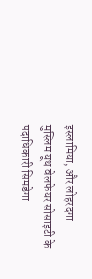इस्लामिया, और लोहरदगा मुस्लिम यूथ वेलफेयर सोसाइटी के पदाधिकारी सिमडेगा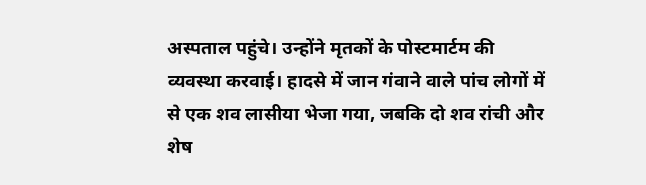अस्पताल पहुंचे। उन्होंने मृतकों के पोस्टमार्टम की व्यवस्था करवाई। हादसे में जान गंवाने वाले पांच लोगों में से एक शव लासीया भेजा गया, जबकि दो शव रांची और शेष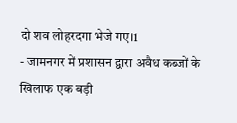दो शव लोहरदगा भेजे गए।1
- जामनगर में प्रशासन द्वारा अवैध कब्जों के खिलाफ एक बड़ी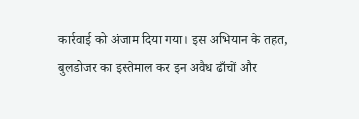कार्रवाई को अंजाम दिया गया। इस अभियान के तहत, बुलडोजर का इस्तेमाल कर इन अवैध ढाँचों और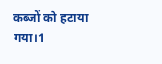कब्जों को हटाया गया।1